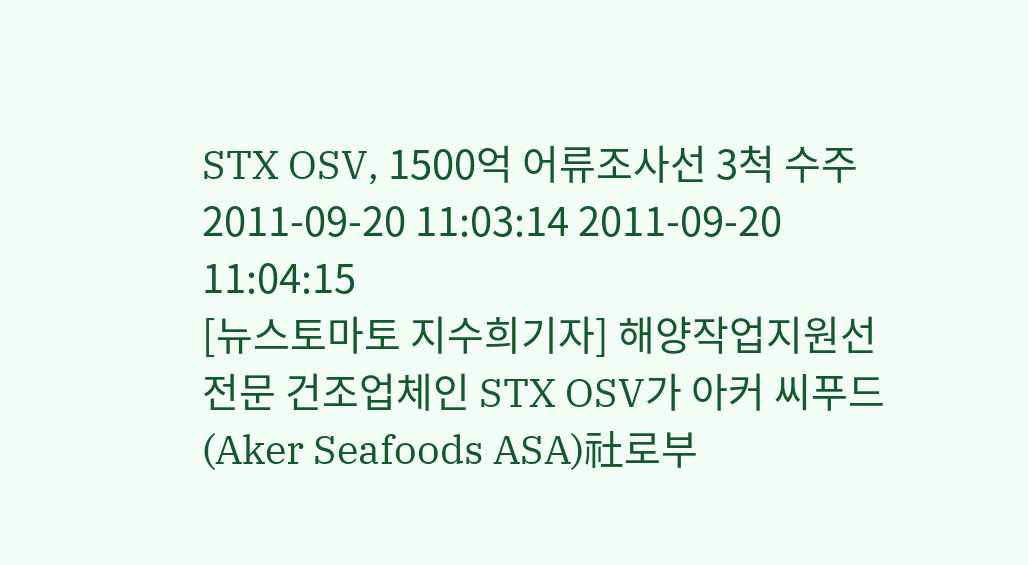STX OSV, 1500억 어류조사선 3척 수주
2011-09-20 11:03:14 2011-09-20 11:04:15
[뉴스토마토 지수희기자] 해양작업지원선 전문 건조업체인 STX OSV가 아커 씨푸드(Aker Seafoods ASA)社로부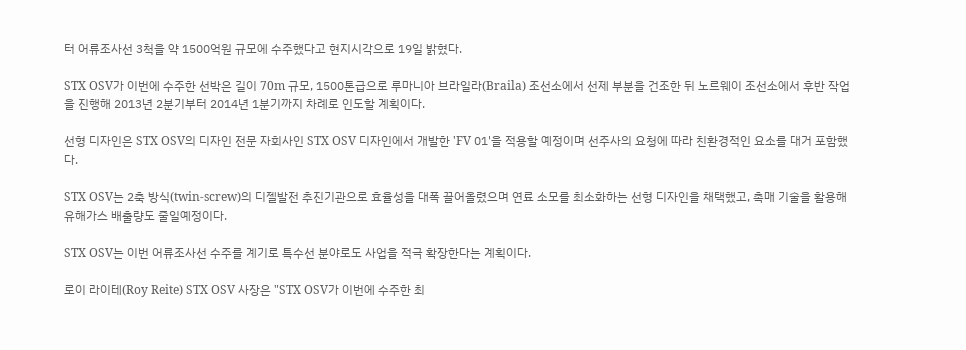터 어류조사선 3척을 약 1500억원 규모에 수주했다고 현지시각으로 19일 밝혔다.

STX OSV가 이번에 수주한 선박은 길이 70m 규모, 1500톤급으로 루마니아 브라일라(Braila) 조선소에서 선제 부분을 건조한 뒤 노르웨이 조선소에서 후반 작업을 진행해 2013년 2분기부터 2014년 1분기까지 차례로 인도할 계획이다.

선형 디자인은 STX OSV의 디자인 전문 자회사인 STX OSV 디자인에서 개발한 'FV 01'을 적용할 예정이며 선주사의 요청에 따라 친환경적인 요소를 대거 포함했다.

STX OSV는 2축 방식(twin-screw)의 디젤발전 추진기관으로 효율성을 대폭 끌어올렸으며 연료 소모를 최소화하는 선형 디자인을 채택했고, 촉매 기술을 활용해 유해가스 배출량도 줄일예정이다.

STX OSV는 이번 어류조사선 수주를 계기로 특수선 분야로도 사업을 적극 확장한다는 계획이다.

로이 라이테(Roy Reite) STX OSV 사장은 "STX OSV가 이번에 수주한 최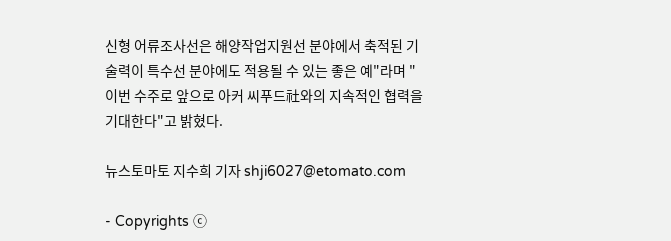신형 어류조사선은 해양작업지원선 분야에서 축적된 기술력이 특수선 분야에도 적용될 수 있는 좋은 예"라며 "이번 수주로 앞으로 아커 씨푸드社와의 지속적인 협력을 기대한다"고 밝혔다.

뉴스토마토 지수희 기자 shji6027@etomato.com

- Copyrights ⓒ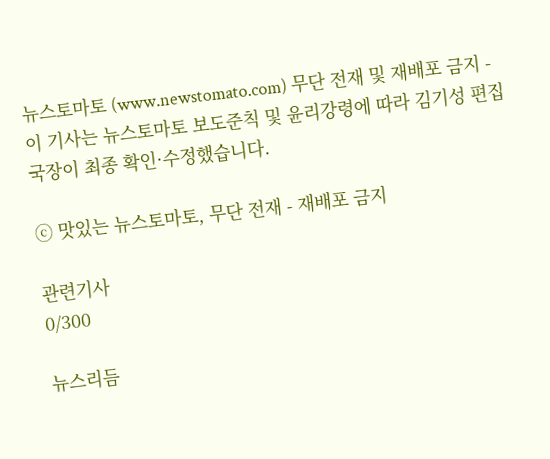뉴스토마토 (www.newstomato.com) 무단 전재 및 재배포 금지 -
이 기사는 뉴스토마토 보도준칙 및 윤리강령에 따라 김기성 편집국장이 최종 확인·수정했습니다.

ⓒ 맛있는 뉴스토마토, 무단 전재 - 재배포 금지

관련기사
0/300

뉴스리듬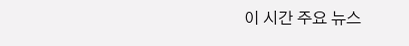이 시간 주요 뉴스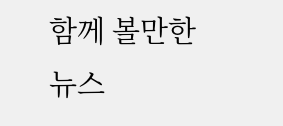함께 볼만한 뉴스